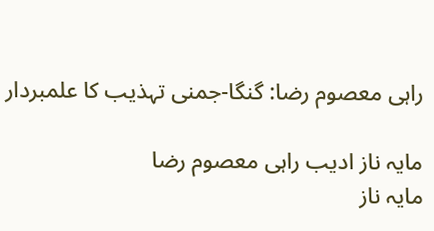راہی معصوم رضا: گنگا-جمنی تہذیب کا علمبردار

مایہ ناز ادیب راہی معصوم رضا
مایہ ناز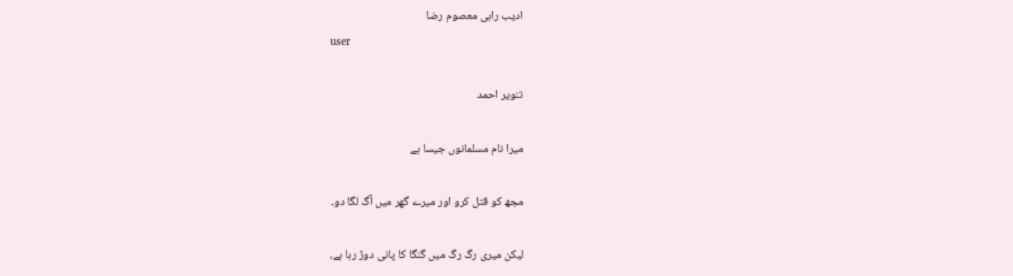ادیب راہی معصوم رضا
user

تنویر احمد

میرا نام مسلمانوں جیسا ہے

مجھ کو قتل کرو اور میرے گھر میں آگ لگا دو۔

لیکن میری رگ رگ میں گنگا کا پانی دوڑ رہا ہے،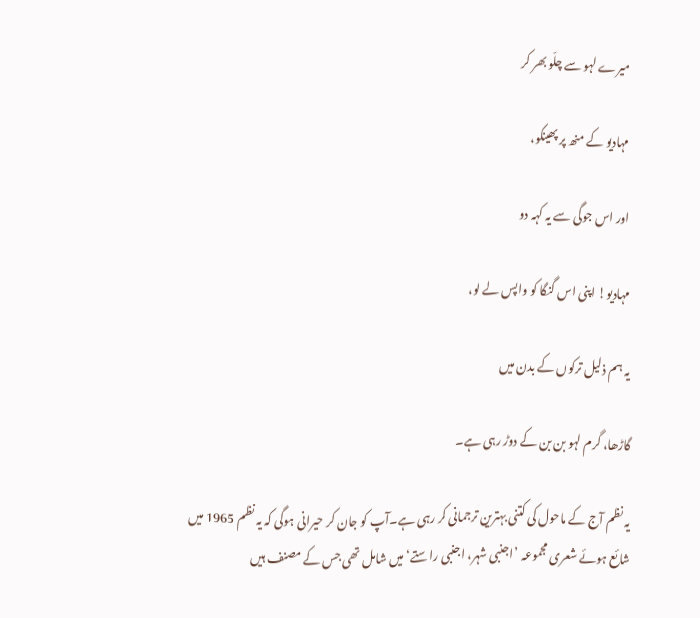میرے لہو سے چلّو بھر کر

مہادیو کے منھ پر پھینکو،

اور اس جوگی سے یہ کہہ دو

مہادیو! اپنی اس گنگا کو واپس لے لو،

یہ ہم ذلیل ترکوں کے بدن میں

گاڑھا، گرم لہو بن بن کے دوڑ رہی ہے۔

یہ نظم آج کے ماحول کی کتنی بہترین ترجمانی کر رہی ہے۔آپ کو جان کر حیرانی ہوگی کہ یہ نظم 1965 میں شائع ہوئے شعری مجموعہ ’اجنبی شہر، اجنبی راستے‘ میں شامل تھی جس کے مصنف ہیں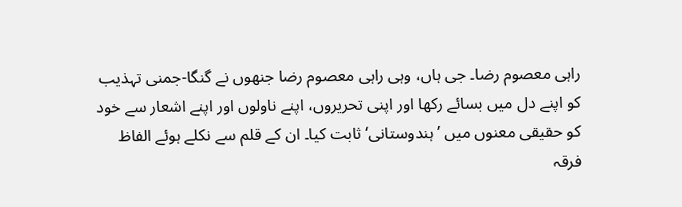راہی معصوم رضا۔ جی ہاں، وہی راہی معصوم رضا جنھوں نے گنگا-جمنی تہذیب کو اپنے دل میں بسائے رکھا اور اپنی تحریروں، اپنے ناولوں اور اپنے اشعار سے خود کو حقیقی معنوں میں ’ہندوستانی‘ ثابت کیا۔ ان کے قلم سے نکلے ہوئے الفاظ فرقہ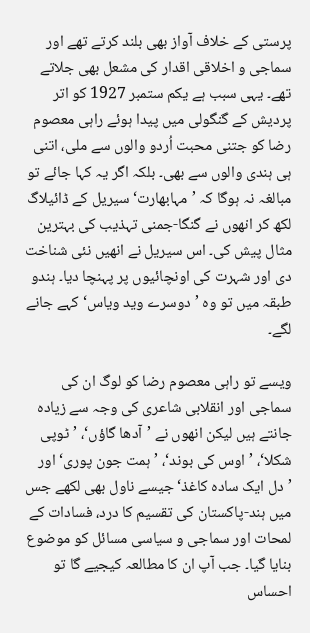پرستی کے خلاف آواز بھی بلند کرتے تھے اور سماجی و اخلاقی اقدار کی مشعل بھی جلاتے تھے۔ یہی سبب ہے یکم ستمبر 1927 کو اتر پردیش کے گنگولی میں پیدا ہوئے راہی معصوم رضا کو جتنی محبت اُردو والوں سے ملی، اتنی ہی ہندی والوں سے بھی۔ بلکہ اگر یہ کہا جائے تو مبالغہ نہ ہوگا کہ ’مہابھارت‘ سیریل کے ڈائیلاگ لکھ کر انھوں نے گنگا-جمنی تہذیب کی بہترین مثال پیش کی۔ اس سیریل نے انھیں نئی شناخت دی اور شہرت کی اونچائیوں پر پہنچا دیا۔ ہندو طبقہ میں تو وہ ’دوسرے وید ویاس‘ کہے جانے لگے۔

ویسے تو راہی معصوم رضا کو لوگ ان کی سماجی اور انقلابی شاعری کی وجہ سے زیادہ جانتے ہیں لیکن انھوں نے ’آدھا گاؤں‘، ’ٹوپی شکلا‘، ’اوس کی بوند‘، ’ہمت جون پوری‘ اور ’دل ایک سادہ کاغذ‘ جیسے ناول بھی لکھے جس میں ہند-پاکستان کی تقسیم کا درد، فسادات کے لمحات اور سماجی و سیاسی مسائل کو موضوع بنایا گیا۔ جب آپ ان کا مطالعہ کیجیے گا تو احساس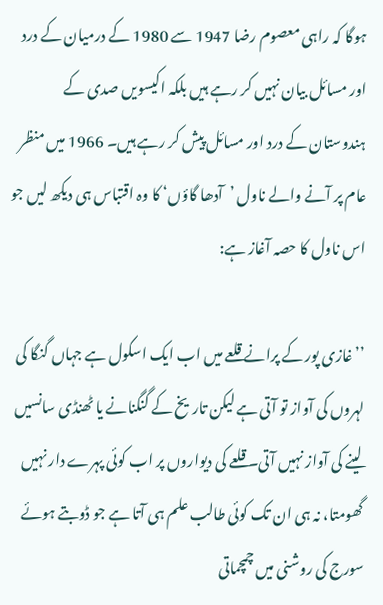ہوگا کہ راہی معصوم رضا 1947 سے 1980 کے درمیان کے درد اور مسائل بیان نہیں کر رہے ہیں بلکہ اکیسویں صدی کے ہندوستان کے درد اور مسائل پیش کر رہے ہیں۔ 1966 میں منظر عام پر آنے والے ناول ’آدھا گاؤں‘ کا وہ اقتباس ہی دیکھ لیں جو اس ناول کا حصہ آغاز ہے:

’’غازی پور کے پرانے قلعے میں اب ایک اسکول ہے جہاں گنگا کی لہروں کی آواز تو آتی ہے لیکن تاریخ کے گنگنانے یا ٹھنڈی سانسیں لینے کی آواز نہیں آتی۔ قلعے کی دیواروں پر اب کوئی پہرے دار نہیں گھومتا، نہ ہی ان تک کوئی طالب علم ہی آتا ہے جو ڈوبتے ہوئے سورج کی روشنی میں چمچماتی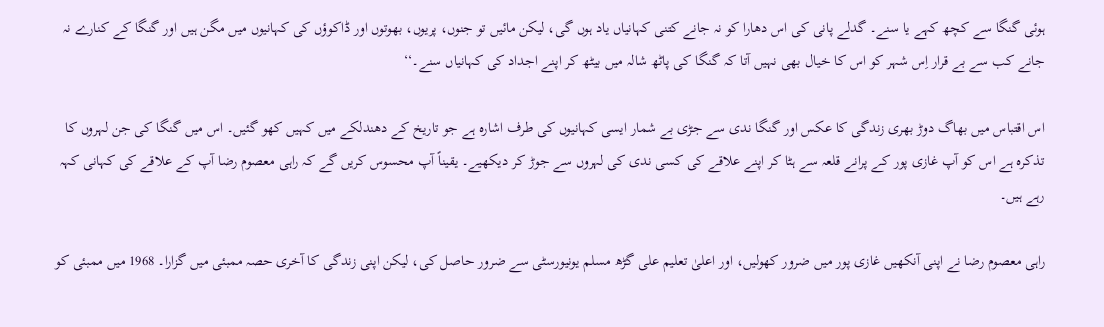ہوئی گنگا سے کچھ کہے یا سنے۔ گدلے پانی کی اس دھارا کو نہ جانے کتنی کہانیاں یاد ہوں گی، لیکن مائیں تو جنوں، پریوں، بھوتوں اور ڈاکوؤں کی کہانیوں میں مگن ہیں اور گنگا کے کنارے نہ جانے کب سے بے قرار اِس شہر کو اس کا خیال بھی نہیں آتا کہ گنگا کی پاٹھ شالہ میں بیٹھ کر اپنے اجداد کی کہانیاں سنے۔‘‘

اس اقتباس میں بھاگ دوڑ بھری زندگی کا عکس اور گنگا ندی سے جڑی بے شمار ایسی کہانیوں کی طرف اشارہ ہے جو تاریخ کے دھندلکے میں کہیں کھو گئیں۔ اس میں گنگا کی جن لہروں کا تذکرہ ہے اس کو آپ غازی پور کے پرانے قلعہ سے ہٹا کر اپنے علاقے کی کسی ندی کی لہروں سے جوڑ کر دیکھیے۔ یقیناً آپ محسوس کریں گے کہ راہی معصوم رضا آپ کے علاقے کی کہانی کہہ رہے ہیں۔

راہی معصوم رضا نے اپنی آنکھیں غازی پور میں ضرور کھولیں، اور اعلیٰ تعلیم علی گڑھ مسلم یونیورسٹی سے ضرور حاصل کی، لیکن اپنی زندگی کا آخری حصہ ممبئی میں گزارا۔ 1968 میں ممبئی کو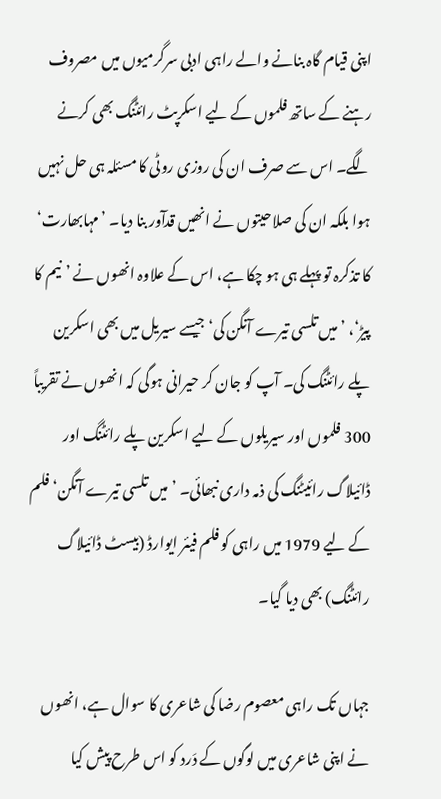اپنی قیام گاہ بنانے والے راہی ادبی سرگرمیوں میں مصروف رہنے کے ساتھ فلموں کے لیے اسکرپٹ رائٹنگ بھی کرنے لگے۔ اس سے صرف ان کی روزی روٹی کا مسئلہ ہی حل نہیں ہوا بلکہ ان کی صلاحیتوں نے انھیں قدآور بنا دیا۔ ’مہابھارت‘ کا تذکرہ تو پہلے ہی ہو چکا ہے، اس کے علاوہ انھوں نے ’نیم کا پیڑ‘، ’میں تلسی تیرے آنگن کی‘ جیسے سیریل میں بھی اسکرین پلے رائٹنگ کی۔ آپ کو جان کر حیرانی ہوگی کہ انھوں نے تقریباً 300 فلموں اور سیریلوں کے لیے اسکرین پلے رائٹنگ اور ڈائیلاگ رائیٹنگ کی ذمہ داری نبھائی۔ ’میں تلسی تیرے آنگن‘ فلم کے لیے 1979 میں راہی کو فلم فیئر ایوارڈ (بیسٹ ڈائیلاگ رائٹنگ) بھی دیا گیا۔

جہاں تک راہی معصوم رضا کی شاعری کا سوال ہے، انھوں نے اپنی شاعری میں لوگوں کے دَرد کو اس طرح پیش کیا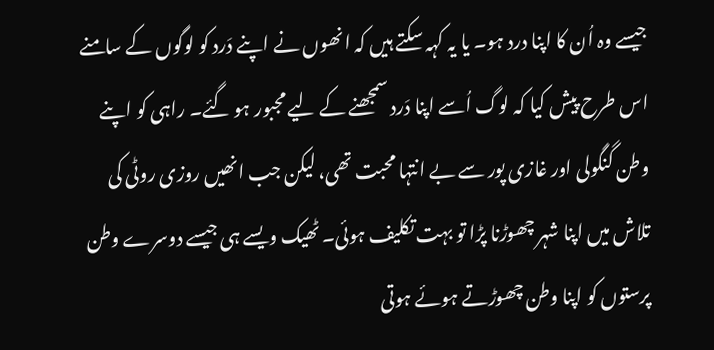جیسے وہ اُن کا اپنا درد ہو۔ یا یہ کہہ سکتے ہیں کہ انھوں نے اپنے دَرد کو لوگوں کے سامنے اس طرح پیش کیا کہ لوگ اُسے اپنا دَرد سمجھنے کے لیے مجبور ہو گئے۔ راہی کو اپنے وطن گنگولی اور غازی پور سے بے انتہا محبت تھی، لیکن جب انھیں روزی روٹی کی تلاش میں اپنا شہر چھوڑنا پڑا تو بہت تکلیف ہوئی۔ ٹھیک ویسے ہی جیسے دوسرے وطن پرستوں کو اپنا وطن چھوڑتے ہوئے ہوتی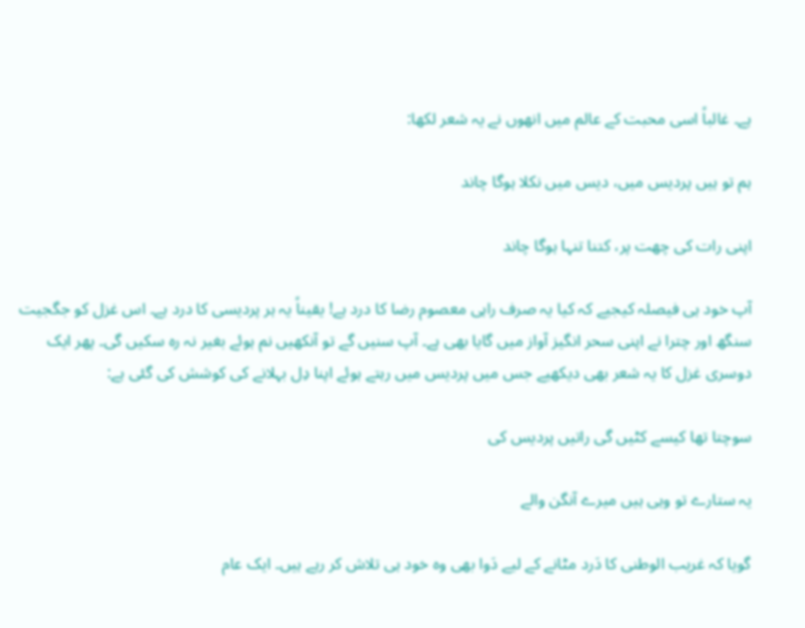ہے۔ غالباً اسی محبت کے عالم میں انھوں نے یہ شعر لکھا:

ہم تو ہیں پردیس میں، دیس میں نکلا ہوگا چاند

اپنی رات کی چھت پر، کتنا تنہا ہوگا چاند

آپ خود ہی فیصلہ کیجیے کہ کیا یہ صرف راہی معصوم رضا کا درد ہے! یقیناً یہ ہر پردیسی کا درد ہے۔ اس غزل کو جگجیت سنگھ اور چترا نے اپنی سحر انگیز آواز میں گایا بھی ہے۔ آپ سنیں گے تو آنکھیں نم ہوئے بغیر نہ رہ سکیں گی۔ پھر ایک دوسری غزل کا یہ شعر بھی دیکھیے جس میں پردیس میں رہتے ہوئے اپنا دِل بہلانے کی کوشش کی گئی ہے:

سوچتا تھا کیسے کٹیں گی راتیں پردیس کی

یہ ستارے تو وہی ہیں میرے آنگن والے

گویا کہ غریب الوطنی کا دَرد مٹانے کے لیے دَوا بھی وہ خود ہی تلاش کر رہے ہیں۔ ایک عام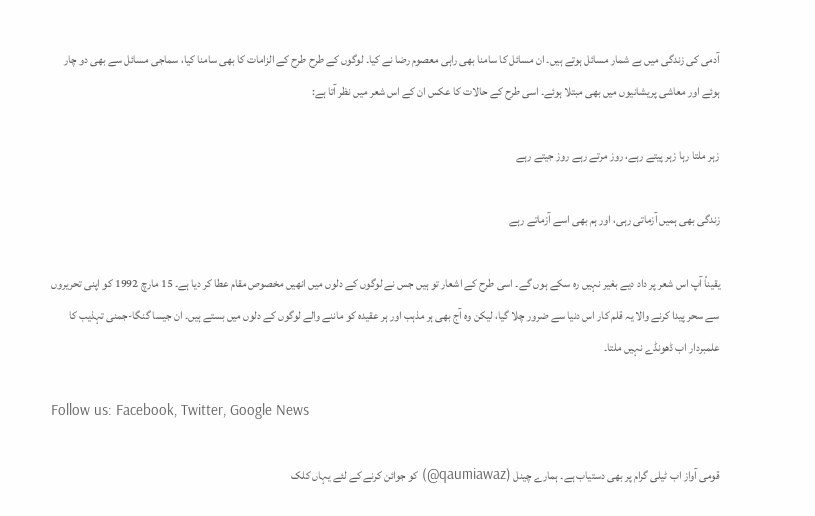آدمی کی زندگی میں بے شمار مسائل ہوتے ہیں۔ ان مسائل کا سامنا بھی راہی معصوم رضا نے کیا۔ لوگوں کے طرح طرح کے الزامات کا بھی سامنا کیا، سماجی مسائل سے بھی دو چار ہوئے اور معاشی پریشانیوں میں بھی مبتلا ہوئے۔ اسی طرح کے حالات کا عکس ان کے اس شعر میں نظر آتا ہے:

زہر ملتا رہا زہر پیتے رہے، روز مرتے رہے روز جیتے رہے

زندگی بھی ہمیں آزماتی رہی، اور ہم بھی اسے آزماتے رہے

یقیناً آپ اس شعر پر داد دیے بغیر نہیں رہ سکے ہوں گے۔ اسی طرح کے اشعار تو ہیں جس نے لوگوں کے دلوں میں انھیں مخصوص مقام عطا کر دیا ہے۔ 15 مارچ 1992 کو اپنی تحریروں سے سحر پیدا کرنے والا یہ قلم کار اس دنیا سے ضرور چلا گیا، لیکن وہ آج بھی ہر مذہب اور ہر عقیدہ کو ماننے والے لوگوں کے دلوں میں بستے ہیں۔ ان جیسا گنگا-جمنی تہذیب کا علمبردار اب ڈھونڈے نہیں ملتا۔

Follow us: Facebook, Twitter, Google News

قومی آواز اب ٹیلی گرام پر بھی دستیاب ہے۔ ہمارے چینل (qaumiawaz@) کو جوائن کرنے کے لئے یہاں کلک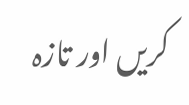کریں اور تازہ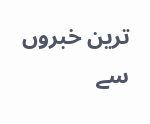ترین خبروں سے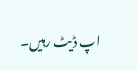اپ ڈیٹ رہیں۔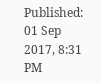Published: 01 Sep 2017, 8:31 PM